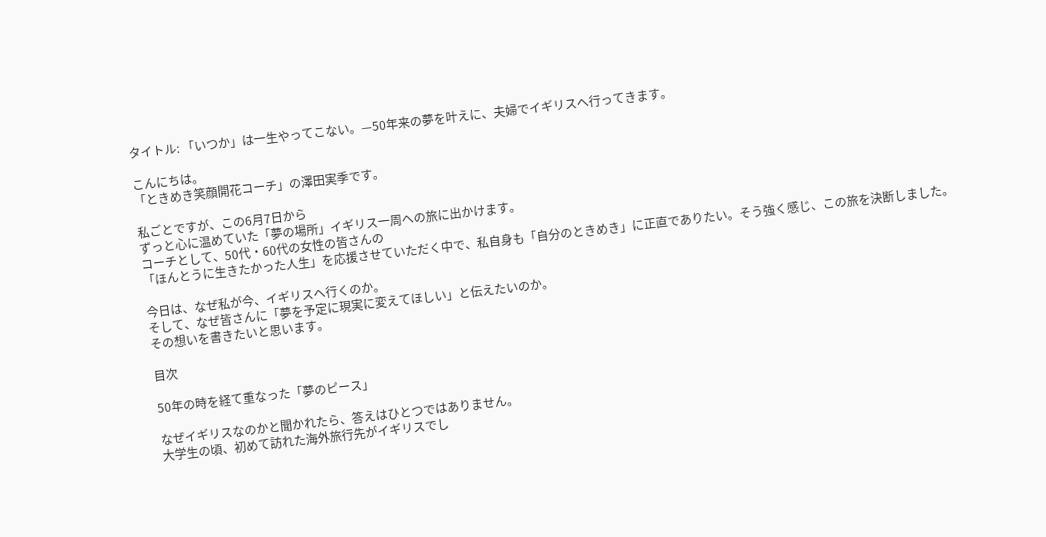タイトル: 「いつか」は一生やってこない。—50年来の夢を叶えに、夫婦でイギリスへ行ってきます。

こんにちは。
「ときめき笑顔開花コーチ」の澤田実季です。

私ごとですが、この6月7日から
ずっと心に温めていた「夢の場所」イギリス一周への旅に出かけます。
コーチとして、50代・60代の女性の皆さんの
「ほんとうに生きたかった人生」を応援させていただく中で、私自身も「自分のときめき」に正直でありたい。そう強く感じ、この旅を決断しました。

今日は、なぜ私が今、イギリスへ行くのか。
そして、なぜ皆さんに「夢を予定に現実に変えてほしい」と伝えたいのか。
その想いを書きたいと思います。

目次

50年の時を経て重なった「夢のピース」

なぜイギリスなのかと聞かれたら、答えはひとつではありません。
大学生の頃、初めて訪れた海外旅行先がイギリスでし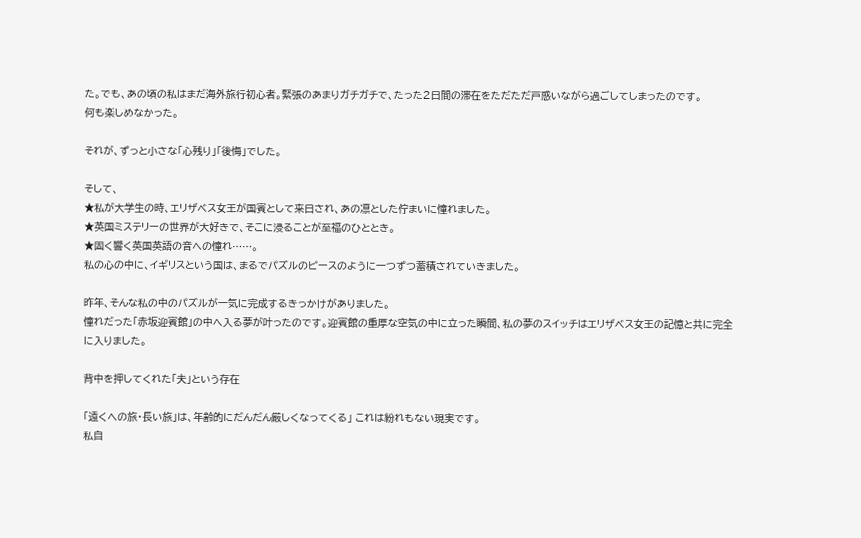た。でも、あの頃の私はまだ海外旅行初心者。緊張のあまりガチガチで、たった2日間の滞在をただただ戸惑いながら過ごしてしまったのです。
何も楽しめなかった。

それが、ずっと小さな「心残り」「後悔」でした。

そして、
★私が大学生の時、エリザベス女王が国賓として来日され、あの凛とした佇まいに憧れました。
★英国ミステリーの世界が大好きで、そこに浸ることが至福のひととき。
★固く響く英国英語の音への憧れ……。
私の心の中に、イギリスという国は、まるでパズルのピースのように一つずつ蓄積されていきました。

昨年、そんな私の中のパズルが一気に完成するきっかけがありました。
憧れだった「赤坂迎賓館」の中へ入る夢が叶ったのです。迎賓館の重厚な空気の中に立った瞬間、私の夢のスイッチはエリザベス女王の記憶と共に完全に入りました。

背中を押してくれた「夫」という存在

「遠くへの旅・長い旅」は、年齢的にだんだん厳しくなってくる」 これは紛れもない現実です。
私自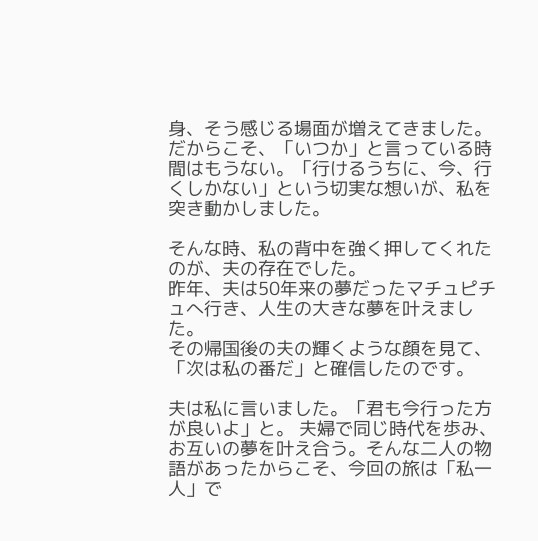身、そう感じる場面が増えてきました。
だからこそ、「いつか」と言っている時間はもうない。「行けるうちに、今、行くしかない」という切実な想いが、私を突き動かしました。

そんな時、私の背中を強く押してくれたのが、夫の存在でした。
昨年、夫は50年来の夢だったマチュピチュへ行き、人生の大きな夢を叶えました。
その帰国後の夫の輝くような顔を見て、「次は私の番だ」と確信したのです。

夫は私に言いました。「君も今行った方が良いよ」と。 夫婦で同じ時代を歩み、お互いの夢を叶え合う。そんな二人の物語があったからこそ、今回の旅は「私一人」で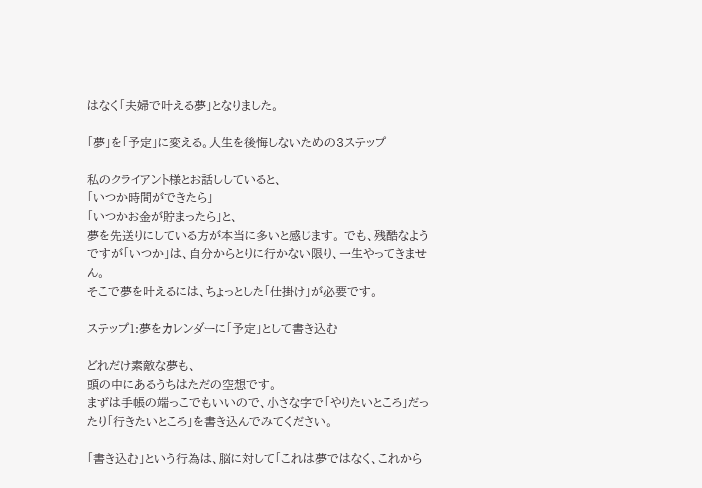はなく「夫婦で叶える夢」となりました。

「夢」を「予定」に変える。人生を後悔しないための3ステップ

私のクライアント様とお話ししていると、
「いつか時間ができたら」
「いつかお金が貯まったら」と、
夢を先送りにしている方が本当に多いと感じます。 でも、残酷なようですが「いつか」は、自分からとりに行かない限り、一生やってきません。
そこで夢を叶えるには、ちょっとした「仕掛け」が必要です。

ステップ1:夢をカレンダーに「予定」として書き込む

どれだけ素敵な夢も、
頭の中にあるうちはただの空想です。
まずは手帳の端っこでもいいので、小さな字で「やりたいところ」だったり「行きたいところ」を書き込んでみてください。

「書き込む」という行為は、脳に対して「これは夢ではなく、これから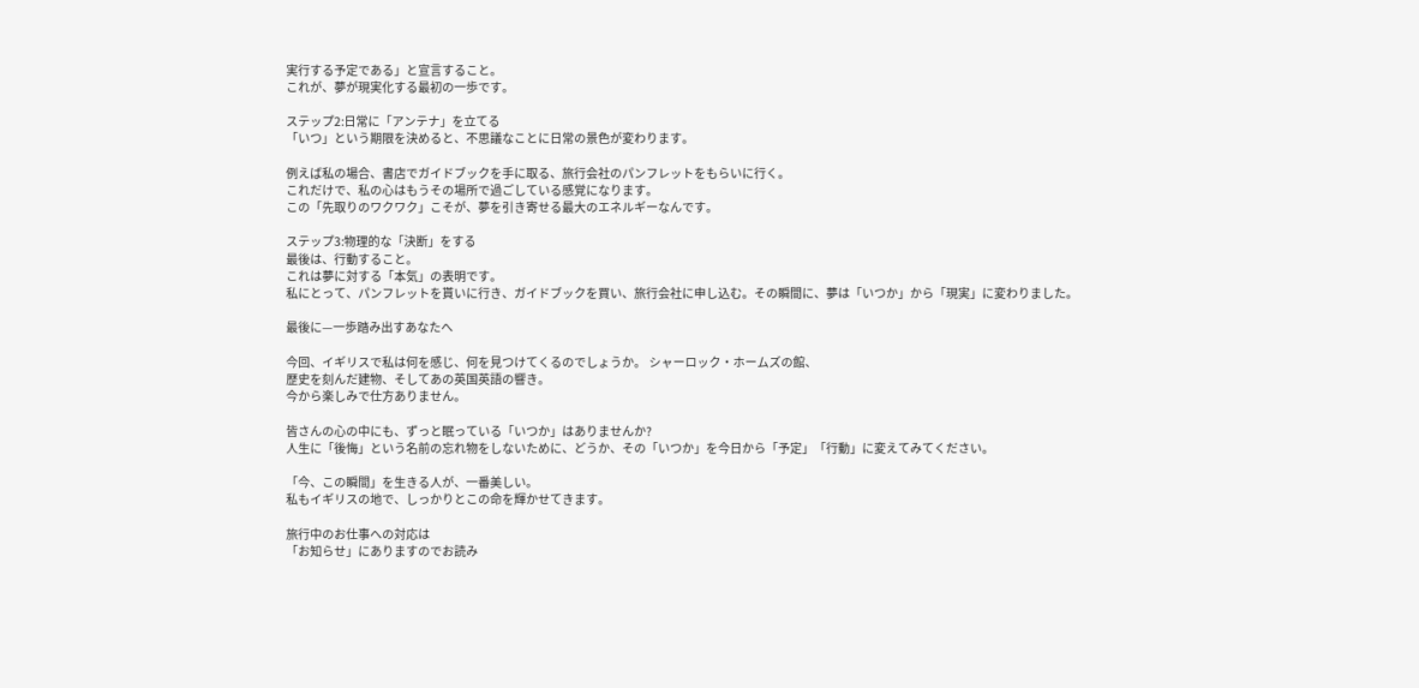実行する予定である」と宣言すること。
これが、夢が現実化する最初の一歩です。

ステップ2:日常に「アンテナ」を立てる
「いつ」という期限を決めると、不思議なことに日常の景色が変わります。

例えば私の場合、書店でガイドブックを手に取る、旅行会社のパンフレットをもらいに行く。
これだけで、私の心はもうその場所で過ごしている感覚になります。
この「先取りのワクワク」こそが、夢を引き寄せる最大のエネルギーなんです。

ステップ3:物理的な「決断」をする
最後は、行動すること。
これは夢に対する「本気」の表明です。
私にとって、パンフレットを貰いに行き、ガイドブックを買い、旅行会社に申し込む。その瞬間に、夢は「いつか」から「現実」に変わりました。

最後に—一歩踏み出すあなたへ

今回、イギリスで私は何を感じ、何を見つけてくるのでしょうか。 シャーロック・ホームズの館、
歴史を刻んだ建物、そしてあの英国英語の響き。
今から楽しみで仕方ありません。

皆さんの心の中にも、ずっと眠っている「いつか」はありませんか?
人生に「後悔」という名前の忘れ物をしないために、どうか、その「いつか」を今日から「予定」「行動」に変えてみてください。

「今、この瞬間」を生きる人が、一番美しい。
私もイギリスの地で、しっかりとこの命を輝かせてきます。

旅行中のお仕事への対応は
「お知らせ」にありますのでお読み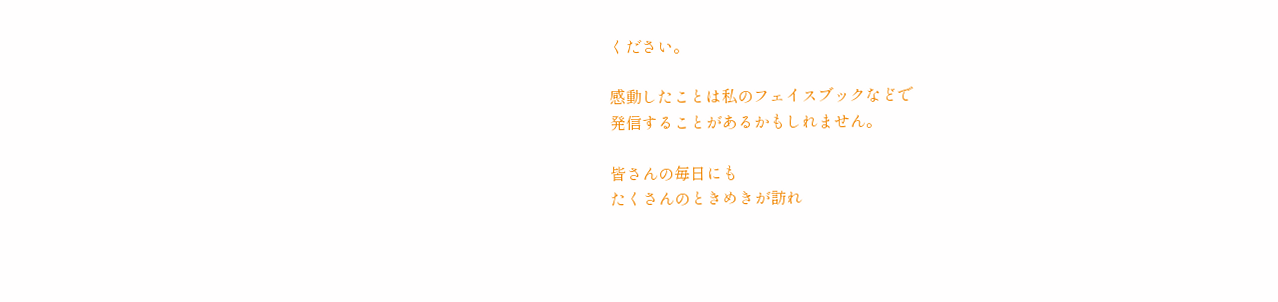ください。

感動したことは私のフェイスブックなどで
発信することがあるかもしれません。

皆さんの毎日にも
たくさんのときめきが訪れ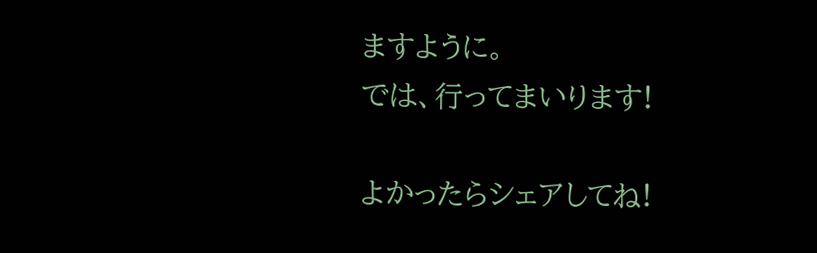ますように。
では、行ってまいります!

よかったらシェアしてね!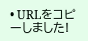• URLをコピーしました!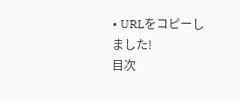• URLをコピーしました!
目次